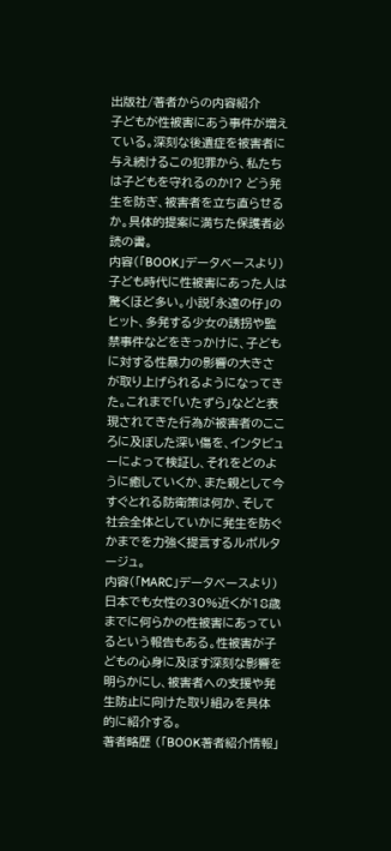出版社/著者からの内容紹介
子どもが性被害にあう事件が増えている。深刻な後遺症を被害者に与え続けるこの犯罪から、私たちは子どもを守れるのか!? どう発生を防ぎ、被害者を立ち直らせるか。具体的提案に満ちた保護者必読の書。
内容(「BOOK」データベースより)
子ども時代に性被害にあった人は驚くほど多い。小説「永遠の仔」のヒット、多発する少女の誘拐や監禁事件などをきっかけに、子どもに対する性暴力の影響の大きさが取り上げられるようになってきた。これまで「いたずら」などと表現されてきた行為が被害者のこころに及ぼした深い傷を、インタビューによって検証し、それをどのように癒していくか、また親として今すぐとれる防衛策は何か、そして社会全体としていかに発生を防ぐかまでを力強く提言するルポルタージュ。
内容(「MARC」データベースより)
日本でも女性の30%近くが18歳までに何らかの性被害にあっているという報告もある。性被害が子どもの心身に及ぼす深刻な影響を明らかにし、被害者への支援や発生防止に向けた取り組みを具体的に紹介する。
著者略歴 (「BOOK著者紹介情報」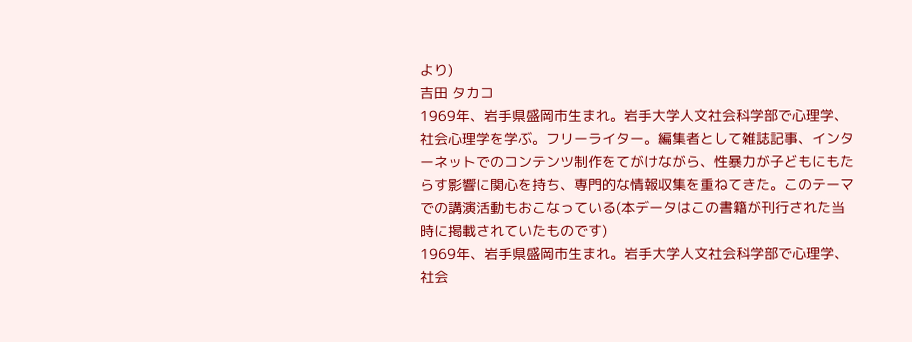より)
吉田 タカコ
1969年、岩手県盛岡市生まれ。岩手大学人文社会科学部で心理学、社会心理学を学ぶ。フリーライター。編集者として雑誌記事、インターネットでのコンテンツ制作をてがけながら、性暴力が子どもにもたらす影響に関心を持ち、専門的な情報収集を重ねてきた。このテーマでの講演活動もおこなっている(本データはこの書籍が刊行された当時に掲載されていたものです)
1969年、岩手県盛岡市生まれ。岩手大学人文社会科学部で心理学、社会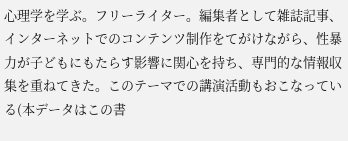心理学を学ぶ。フリーライター。編集者として雑誌記事、インターネットでのコンテンツ制作をてがけながら、性暴力が子どもにもたらす影響に関心を持ち、専門的な情報収集を重ねてきた。このテーマでの講演活動もおこなっている(本データはこの書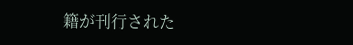籍が刊行された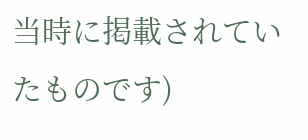当時に掲載されていたものです)